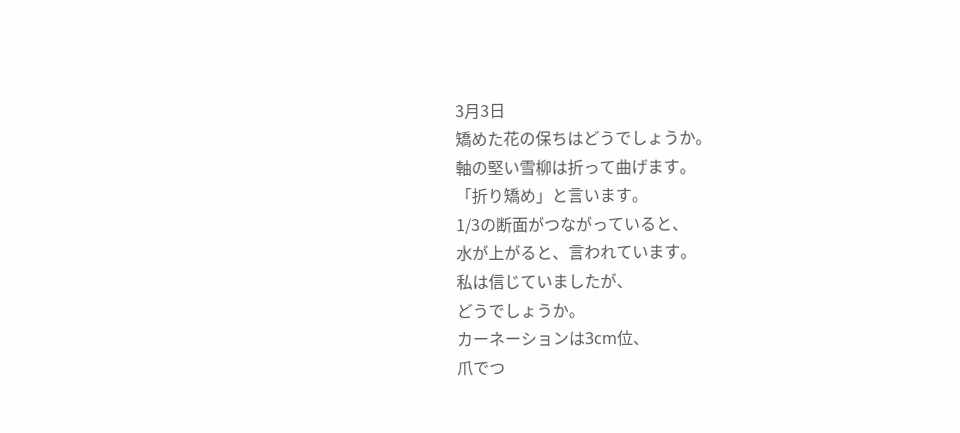3月3日
矯めた花の保ちはどうでしょうか。
軸の堅い雪柳は折って曲げます。
「折り矯め」と言います。
1/3の断面がつながっていると、
水が上がると、言われています。
私は信じていましたが、
どうでしょうか。
カーネーションは3cm位、
爪でつ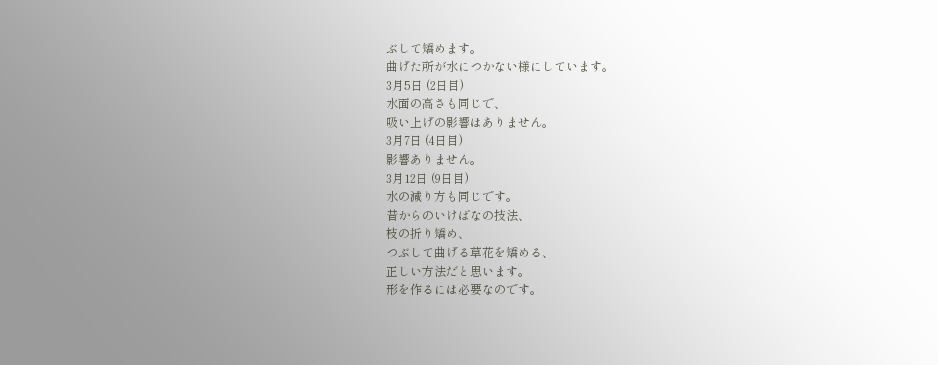ぶして矯めます。
曲げた所が水につかない様にしています。
3月5日 (2日目)
水面の高さも同じで、
吸い上げの影響はありません。
3月7日 (4日目)
影響ありません。
3月12日 (9日目)
水の減り方も同じです。
昔からのいけばなの技法、
枝の折り矯め、
つぶして曲げる草花を矯める、
正しい方法だと思います。
形を作るには必要なのです。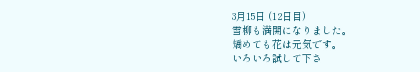3月15日 (12日目)
雪柳も満開になりました。
矯めても花は元気です。
いろいろ試して下さ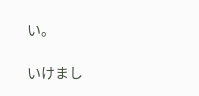い。

いけまし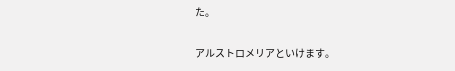た。

アルストロメリアといけます。